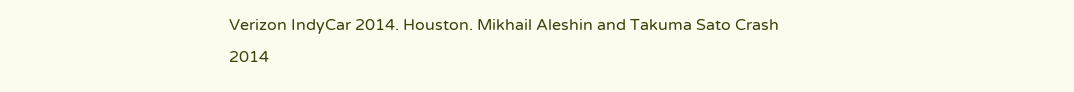Verizon IndyCar 2014. Houston. Mikhail Aleshin and Takuma Sato Crash
2014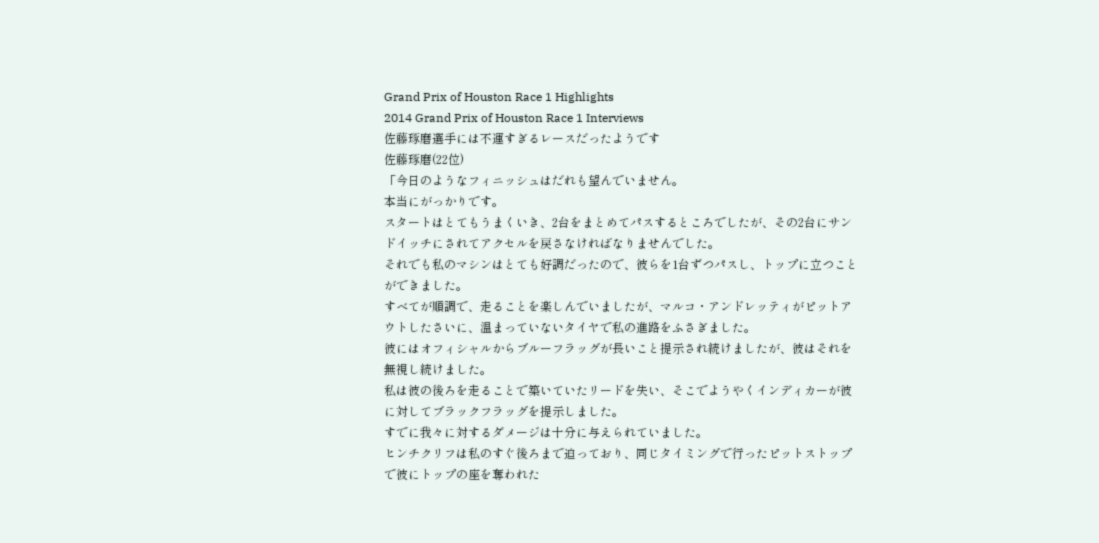Grand Prix of Houston Race 1 Highlights
2014 Grand Prix of Houston Race 1 Interviews
佐藤琢磨選手には不運すぎるレースだったようです
佐藤琢磨(22位)
「今日のようなフィニッシュはだれも望んでいません。
本当にがっかりです。
スタートはとてもうまくいき、2台をまとめてパスするところでしたが、その2台にサンドイッチにされてアクセルを戻さなければなりませんでした。
それでも私のマシンはとても好調だったので、彼らを1台ずつパスし、トップに立つことができました。
すべてが順調で、走ることを楽しんでいましたが、マルコ・アンドレッティがピットアウトしたさいに、温まっていないタイヤで私の進路をふさぎました。
彼にはオフィシャルからブルーフラッグが長いこと提示され続けましたが、彼はそれを無視し続けました。
私は彼の後ろを走ることで築いていたリードを失い、そこでようやくインディカーが彼に対してブラックフラッグを提示しました。
すでに我々に対するダメージは十分に与えられていました。
ヒンチクリフは私のすぐ後ろまで迫っており、同じタイミングで行ったピットストップで彼にトップの座を奪われた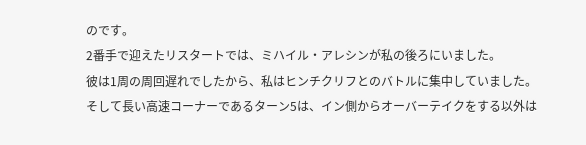のです。
2番手で迎えたリスタートでは、ミハイル・アレシンが私の後ろにいました。
彼は1周の周回遅れでしたから、私はヒンチクリフとのバトルに集中していました。
そして長い高速コーナーであるターン5は、イン側からオーバーテイクをする以外は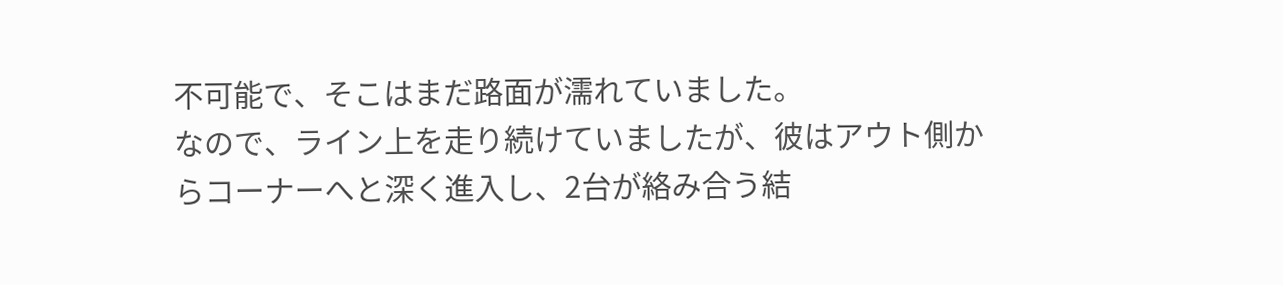不可能で、そこはまだ路面が濡れていました。
なので、ライン上を走り続けていましたが、彼はアウト側からコーナーへと深く進入し、2台が絡み合う結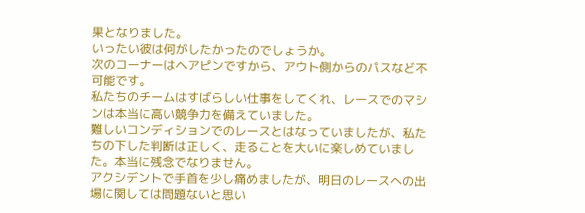果となりました。
いったい彼は何がしたかったのでしょうか。
次のコーナーはヘアピンですから、アウト側からのパスなど不可能です。
私たちのチームはすばらしい仕事をしてくれ、レースでのマシンは本当に高い競争力を備えていました。
難しいコンディションでのレースとはなっていましたが、私たちの下した判断は正しく、走ることを大いに楽しめていました。本当に残念でなりません。
アクシデントで手首を少し痛めましたが、明日のレースへの出場に関しては問題ないと思い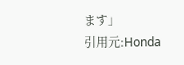ます」
引用元:Honda